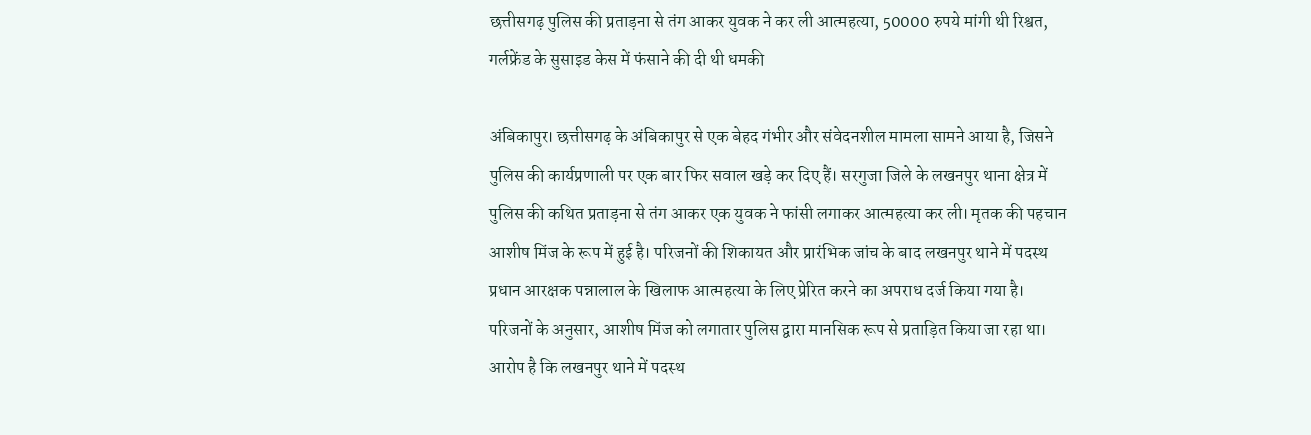छत्तीसगढ़ पुलिस की प्रताड़ना से तंग आकर युवक ने कर ली आत्महत्या, 50000 रुपये मांगी थी रिश्वत, गर्लफ्रेंड के सुसाइड केस में फंसाने की दी थी धमकी

अंबिकापुर। छत्तीसगढ़ के अंबिकापुर से एक बेहद गंभीर और संवेदनशील मामला सामने आया है, जिसने पुलिस की कार्यप्रणाली पर एक बार फिर सवाल खड़े कर दिए हैं। सरगुजा जिले के लखनपुर थाना क्षेत्र में पुलिस की कथित प्रताड़ना से तंग आकर एक युवक ने फांसी लगाकर आत्महत्या कर ली। मृतक की पहचान आशीष मिंज के रूप में हुई है। परिजनों की शिकायत और प्रारंभिक जांच के बाद लखनपुर थाने में पदस्थ प्रधान आरक्षक पन्नालाल के खिलाफ आत्महत्या के लिए प्रेरित करने का अपराध दर्ज किया गया है।
परिजनों के अनुसार, आशीष मिंज को लगातार पुलिस द्वारा मानसिक रूप से प्रताड़ित किया जा रहा था। आरोप है कि लखनपुर थाने में पदस्थ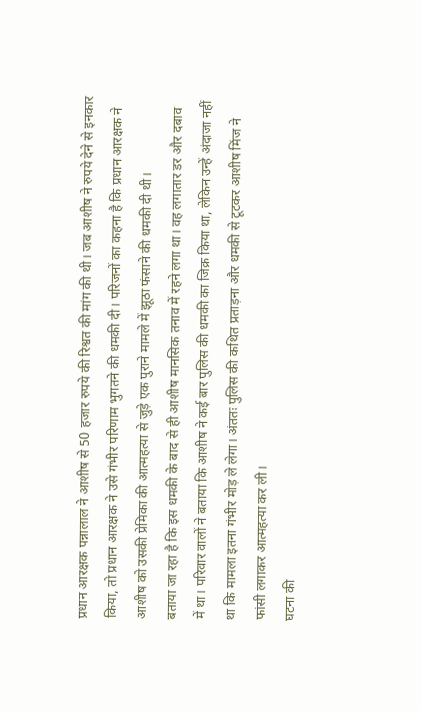प्रधान आरक्षक पन्नालाल ने आशीष से 50 हजार रुपये की रिश्वत की मांग की थी। जब आशीष ने रुपये देने से इनकार किया, तो प्रधान आरक्षक ने उसे गंभीर परिणाम भुगतने की धमकी दी। परिजनों का कहना है कि प्रधान आरक्षक ने आशीष को उसकी प्रेमिका की आत्महत्या से जुड़े एक पुराने मामले में झूठा फंसाने की धमकी दी थी।
बताया जा रहा है कि इस धमकी के बाद से ही आशीष मानसिक तनाव में रहने लगा था। वह लगातार डर और दबाव में था। परिवार वालों ने बताया कि आशीष ने कई बार पुलिस की धमकी का जिक्र किया था, लेकिन उन्हें अंदाजा नहीं था कि मामला इतना गंभीर मोड़ ले लेगा। अंततः पुलिस की कथित प्रताड़ना और धमकी से टूटकर आशीष मिंज ने फांसी लगाकर आत्महत्या कर ली।
घटना की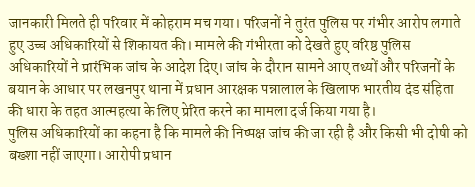जानकारी मिलते ही परिवार में कोहराम मच गया। परिजनों ने तुरंत पुलिस पर गंभीर आरोप लगाते हुए उच्च अधिकारियों से शिकायत की। मामले की गंभीरता को देखते हुए वरिष्ठ पुलिस अधिकारियों ने प्रारंभिक जांच के आदेश दिए। जांच के दौरान सामने आए तथ्यों और परिजनों के बयान के आधार पर लखनपुर थाना में प्रधान आरक्षक पन्नालाल के खिलाफ भारतीय दंड संहिता की धारा के तहत आत्महत्या के लिए प्रेरित करने का मामला दर्ज किया गया है।
पुलिस अधिकारियों का कहना है कि मामले की निष्पक्ष जांच की जा रही है और किसी भी दोषी को बख्शा नहीं जाएगा। आरोपी प्रधान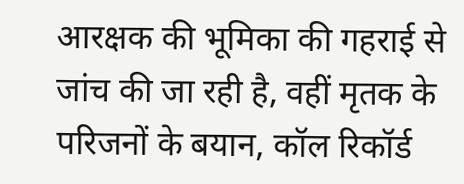आरक्षक की भूमिका की गहराई से जांच की जा रही है, वहीं मृतक के परिजनों के बयान, कॉल रिकॉर्ड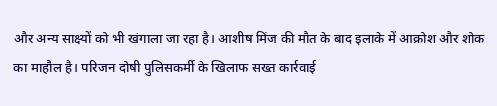और अन्य साक्ष्यों को भी खंगाला जा रहा है। आशीष मिंज की मौत के बाद इलाके में आक्रोश और शोक का माहौल है। परिजन दोषी पुलिसकर्मी के खिलाफ सख्त कार्रवाई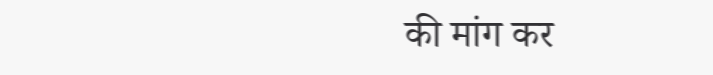की मांग कर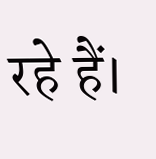रहे हैं।